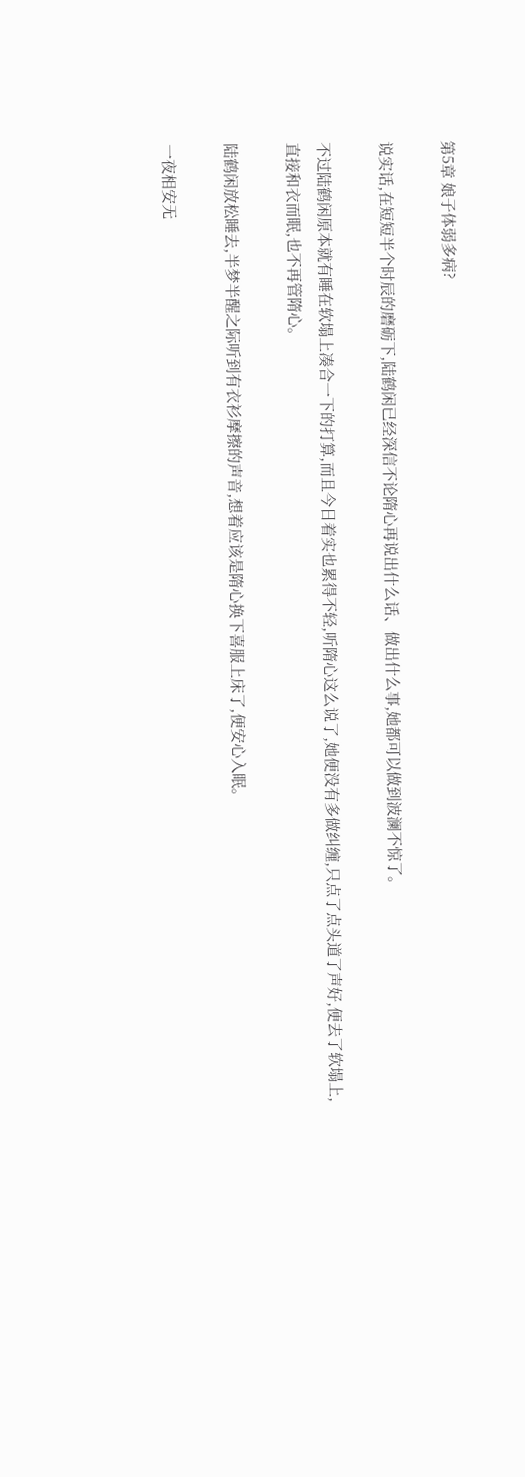第5章 娘子体弱多病?

说实话,在短短半个时辰的磨砺下,陆鹤闲已经深信不论隋心再说出什么话、做出什么事,她都可以做到波澜不惊了。

不过陆鹤闲原本就有睡在软塌上凑合一下的打算,而且今日着实也累得不轻,听隋心这么说了,她便没有多做纠缠,只点了点头道了声好,便去了软塌上,直接和衣而眠,也不再管隋心。

陆鹤闲放松睡去,半梦半醒之际听到有衣衫摩擦的声音,想着应该是隋心换下喜服上床了,便安心入眠。

一夜相安无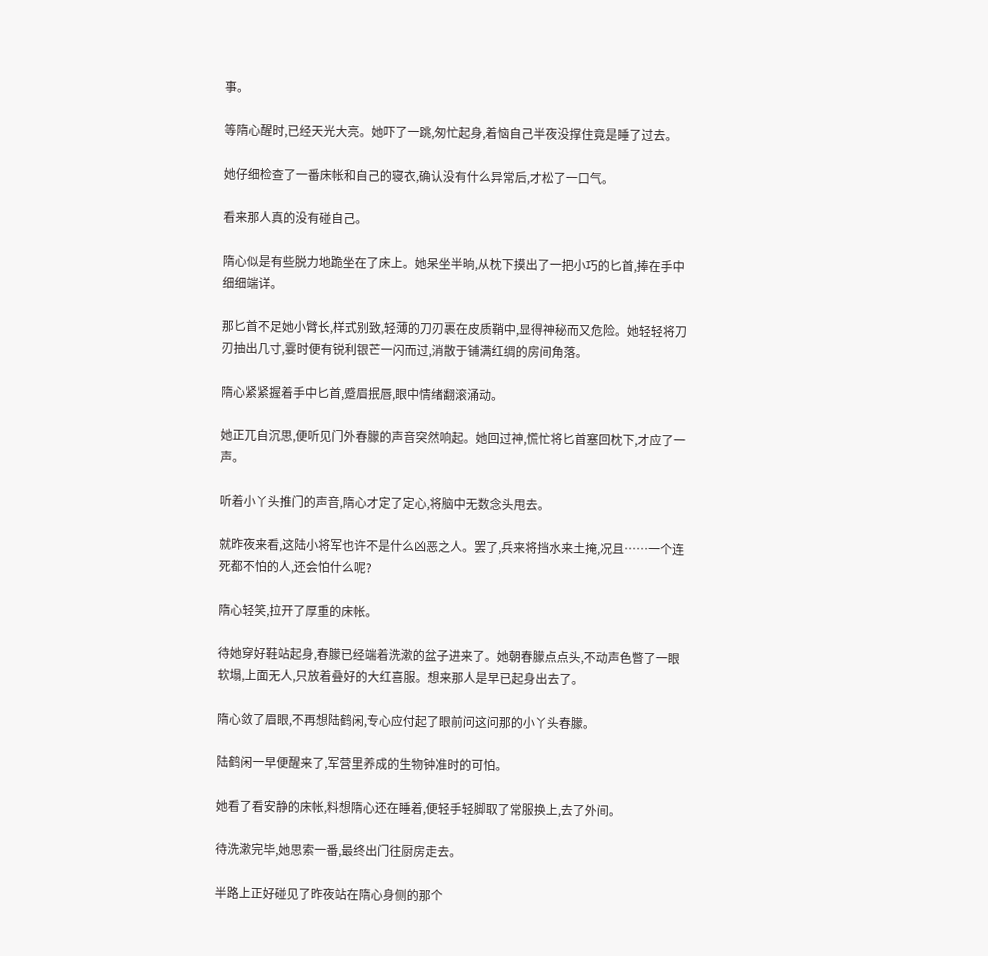事。

等隋心醒时,已经天光大亮。她吓了一跳,匆忙起身,着恼自己半夜没撑住竟是睡了过去。

她仔细检查了一番床帐和自己的寝衣,确认没有什么异常后,才松了一口气。

看来那人真的没有碰自己。

隋心似是有些脱力地跪坐在了床上。她呆坐半晌,从枕下摸出了一把小巧的匕首,捧在手中细细端详。

那匕首不足她小臂长,样式别致,轻薄的刀刃裹在皮质鞘中,显得神秘而又危险。她轻轻将刀刃抽出几寸,霎时便有锐利银芒一闪而过,消散于铺满红绸的房间角落。

隋心紧紧握着手中匕首,蹙眉抿唇,眼中情绪翻滚涌动。

她正兀自沉思,便听见门外春朦的声音突然响起。她回过神,慌忙将匕首塞回枕下,才应了一声。

听着小丫头推门的声音,隋心才定了定心,将脑中无数念头甩去。

就昨夜来看,这陆小将军也许不是什么凶恶之人。罢了,兵来将挡水来土掩,况且……一个连死都不怕的人,还会怕什么呢?

隋心轻笑,拉开了厚重的床帐。

待她穿好鞋站起身,春朦已经端着洗漱的盆子进来了。她朝春朦点点头,不动声色瞥了一眼软塌,上面无人,只放着叠好的大红喜服。想来那人是早已起身出去了。

隋心敛了眉眼,不再想陆鹤闲,专心应付起了眼前问这问那的小丫头春朦。

陆鹤闲一早便醒来了,军营里养成的生物钟准时的可怕。

她看了看安静的床帐,料想隋心还在睡着,便轻手轻脚取了常服换上,去了外间。

待洗漱完毕,她思索一番,最终出门往厨房走去。

半路上正好碰见了昨夜站在隋心身侧的那个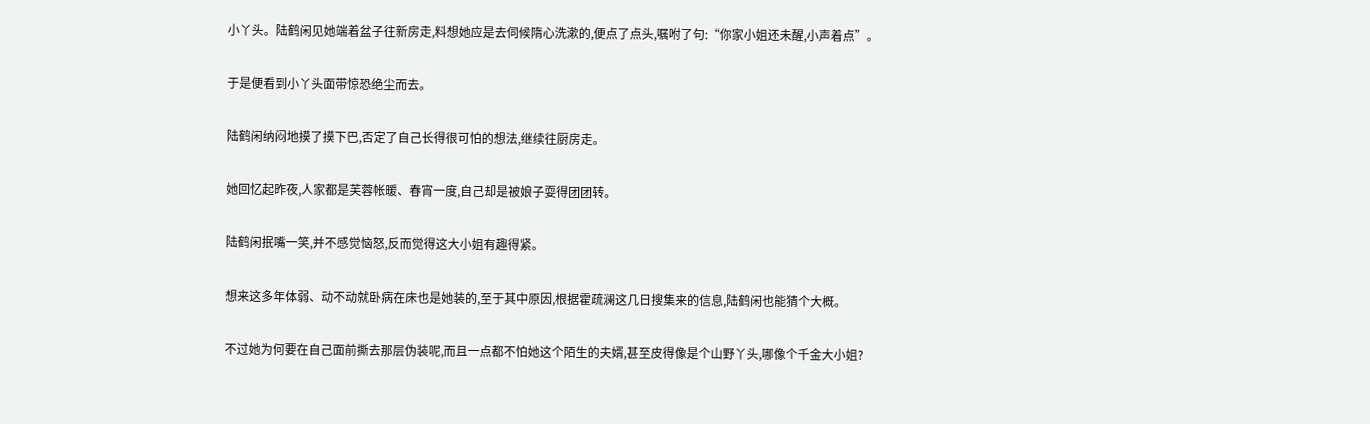小丫头。陆鹤闲见她端着盆子往新房走,料想她应是去伺候隋心洗漱的,便点了点头,嘱咐了句:“你家小姐还未醒,小声着点”。

于是便看到小丫头面带惊恐绝尘而去。

陆鹤闲纳闷地摸了摸下巴,否定了自己长得很可怕的想法,继续往厨房走。

她回忆起昨夜,人家都是芙蓉帐暖、春宵一度,自己却是被娘子耍得团团转。

陆鹤闲抿嘴一笑,并不感觉恼怒,反而觉得这大小姐有趣得紧。

想来这多年体弱、动不动就卧病在床也是她装的,至于其中原因,根据霍疏澜这几日搜集来的信息,陆鹤闲也能猜个大概。

不过她为何要在自己面前撕去那层伪装呢,而且一点都不怕她这个陌生的夫婿,甚至皮得像是个山野丫头,哪像个千金大小姐?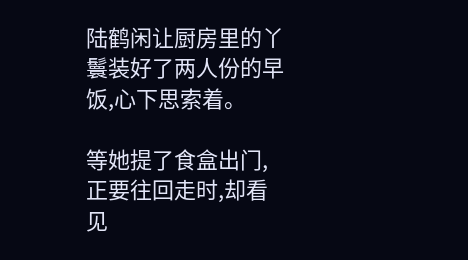陆鹤闲让厨房里的丫鬟装好了两人份的早饭,心下思索着。

等她提了食盒出门,正要往回走时,却看见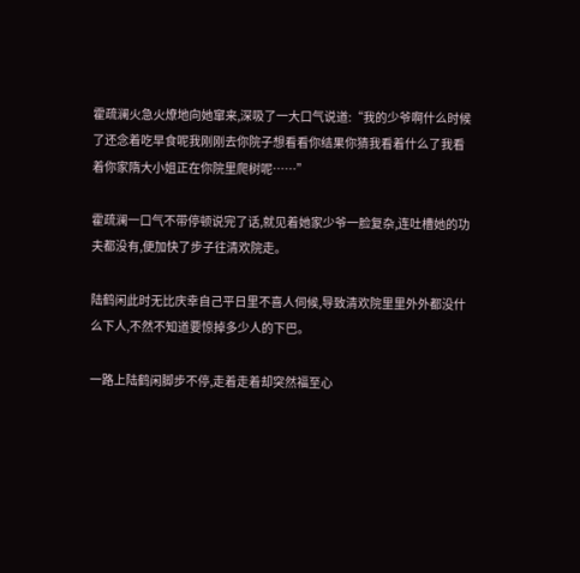霍疏澜火急火燎地向她窜来,深吸了一大口气说道:“我的少爷啊什么时候了还念着吃早食呢我刚刚去你院子想看看你结果你猜我看着什么了我看着你家隋大小姐正在你院里爬树呢……”

霍疏澜一口气不带停顿说完了话,就见着她家少爷一脸复杂,连吐槽她的功夫都没有,便加快了步子往清欢院走。

陆鹤闲此时无比庆幸自己平日里不喜人伺候,导致清欢院里里外外都没什么下人,不然不知道要惊掉多少人的下巴。

一路上陆鹤闲脚步不停,走着走着却突然福至心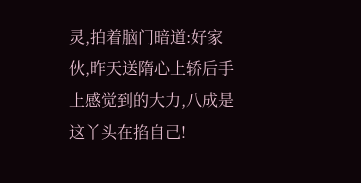灵,拍着脑门暗道:好家伙,昨天送隋心上轿后手上感觉到的大力,八成是这丫头在掐自己!